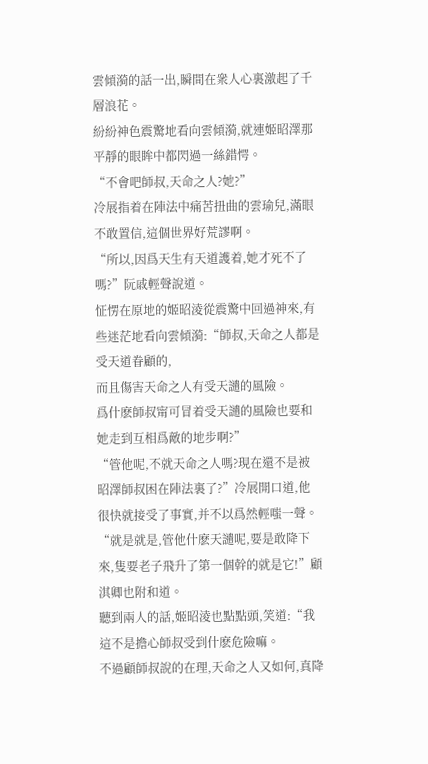雲傾漪的話一出,瞬間在衆人心裏激起了千層浪花。
紛紛神色震驚地看向雲傾漪,就連姬昭澤那平靜的眼眸中都閃過一絲錯愕。
“不會吧師叔,天命之人?她?”
冷展指着在陣法中痛苦扭曲的雲瑜兒,滿眼不敢置信,這個世界好荒謬啊。
“所以,因爲天生有天道護着,她才死不了嗎?”阮戚輕聲說道。
怔愣在原地的姬昭淩從震驚中回過神來,有些迷茫地看向雲傾漪:“師叔,天命之人都是受天道眷顧的,
而且傷害天命之人有受天譴的風險。
爲什麽師叔甯可冒着受天譴的風險也要和她走到互相爲敵的地步啊?”
“管他呢,不就天命之人嗎?現在還不是被昭澤師叔困在陣法裏了?”冷展開口道,他很快就接受了事實,并不以爲然輕嗤一聲。
“就是就是,管他什麽天譴呢,要是敢降下來,隻要老子飛升了第一個幹的就是它!”顧淇卿也附和道。
聽到兩人的話,姬昭淩也點點頭,笑道:“我這不是擔心師叔受到什麽危險嘛。
不過顧師叔說的在理,天命之人又如何,真降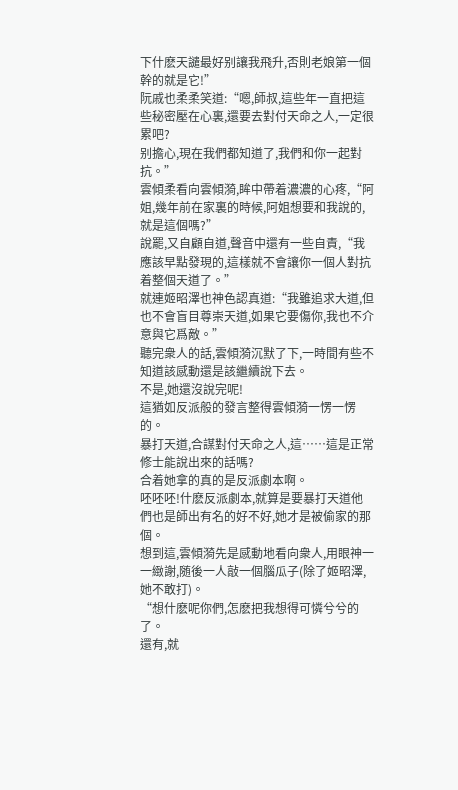下什麽天譴最好别讓我飛升,否則老娘第一個幹的就是它!”
阮戚也柔柔笑道:“嗯,師叔,這些年一直把這些秘密壓在心裏,還要去對付天命之人,一定很累吧?
别擔心,現在我們都知道了,我們和你一起對抗。”
雲傾柔看向雲傾漪,眸中帶着濃濃的心疼,“阿姐,幾年前在家裏的時候,阿姐想要和我說的,就是這個嗎?”
說罷,又自顧自道,聲音中還有一些自責,“我應該早點發現的,這樣就不會讓你一個人對抗着整個天道了。”
就連姬昭澤也神色認真道:“我雖追求大道,但也不會盲目尊崇天道,如果它要傷你,我也不介意與它爲敵。”
聽完衆人的話,雲傾漪沉默了下,一時間有些不知道該感動還是該繼續說下去。
不是,她還沒說完呢!
這猶如反派般的發言整得雲傾漪一愣一愣的。
暴打天道,合謀對付天命之人,這……這是正常修士能說出來的話嗎?
合着她拿的真的是反派劇本啊。
呸呸呸!什麽反派劇本,就算是要暴打天道他們也是師出有名的好不好,她才是被偷家的那個。
想到這,雲傾漪先是感動地看向衆人,用眼神一一緻謝,随後一人敲一個腦瓜子(除了姬昭澤,她不敢打)。
“想什麽呢你們,怎麽把我想得可憐兮兮的了。
還有,就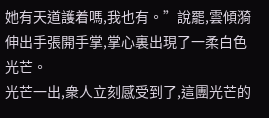她有天道護着嗎,我也有。”說罷,雲傾漪伸出手張開手掌,掌心裏出現了一柔白色光芒。
光芒一出,衆人立刻感受到了,這團光芒的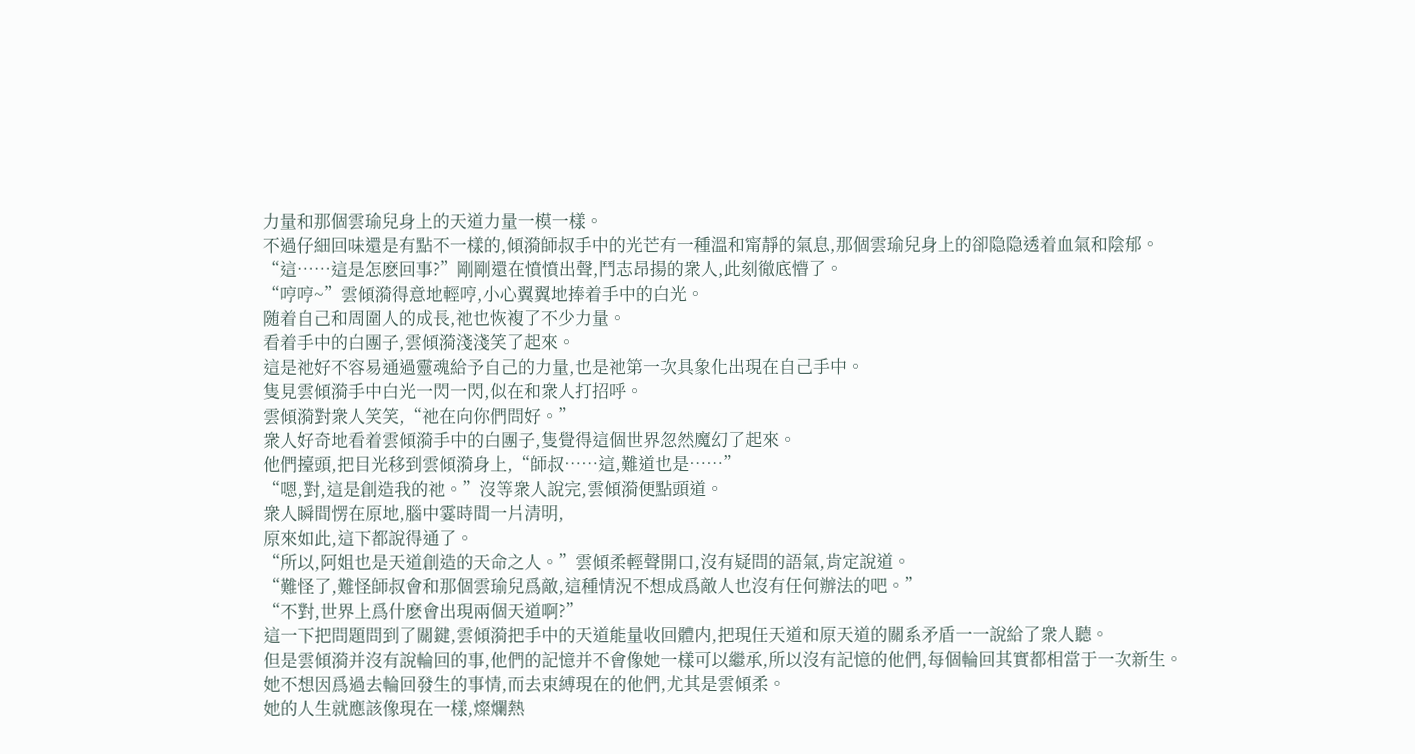力量和那個雲瑜兒身上的天道力量一模一樣。
不過仔細回味還是有點不一樣的,傾漪師叔手中的光芒有一種溫和甯靜的氣息,那個雲瑜兒身上的卻隐隐透着血氣和陰郁。
“這……這是怎麽回事?”剛剛還在憤憤出聲,鬥志昂揚的衆人,此刻徹底懵了。
“哼哼~”雲傾漪得意地輕哼,小心翼翼地捧着手中的白光。
随着自己和周圍人的成長,祂也恢複了不少力量。
看着手中的白團子,雲傾漪淺淺笑了起來。
這是祂好不容易通過靈魂給予自己的力量,也是祂第一次具象化出現在自己手中。
隻見雲傾漪手中白光一閃一閃,似在和衆人打招呼。
雲傾漪對衆人笑笑,“祂在向你們問好。”
衆人好奇地看着雲傾漪手中的白團子,隻覺得這個世界忽然魔幻了起來。
他們擡頭,把目光移到雲傾漪身上,“師叔……這,難道也是……”
“嗯,對,這是創造我的祂。”沒等衆人說完,雲傾漪便點頭道。
衆人瞬間愣在原地,腦中霎時間一片清明,
原來如此,這下都說得通了。
“所以,阿姐也是天道創造的天命之人。”雲傾柔輕聲開口,沒有疑問的語氣,肯定說道。
“難怪了,難怪師叔會和那個雲瑜兒爲敵,這種情況不想成爲敵人也沒有任何辦法的吧。”
“不對,世界上爲什麽會出現兩個天道啊?”
這一下把問題問到了關鍵,雲傾漪把手中的天道能量收回體内,把現任天道和原天道的關系矛盾一一說給了衆人聽。
但是雲傾漪并沒有說輪回的事,他們的記憶并不會像她一樣可以繼承,所以沒有記憶的他們,每個輪回其實都相當于一次新生。
她不想因爲過去輪回發生的事情,而去束縛現在的他們,尤其是雲傾柔。
她的人生就應該像現在一樣,燦爛熱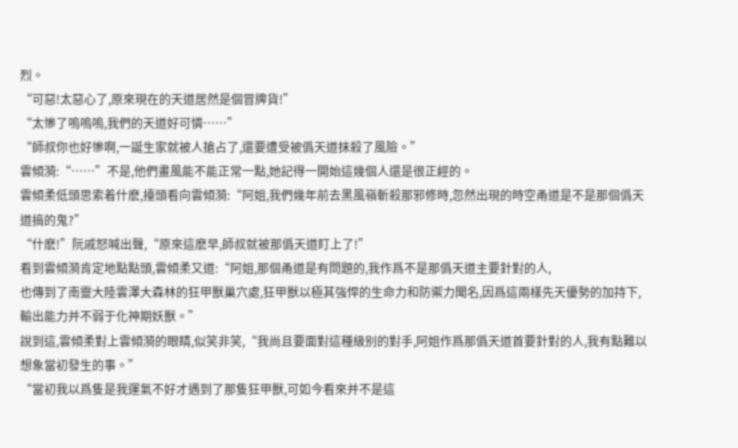烈。
“可惡!太惡心了,原來現在的天道居然是個冒牌貨!”
“太慘了嗚嗚嗚,我們的天道好可憐……”
“師叔你也好慘啊,一誕生家就被人搶占了,還要遭受被僞天道抹殺了風險。”
雲傾漪:“……”不是,他們畫風能不能正常一點,她記得一開始這幾個人還是很正經的。
雲傾柔低頭思索着什麽,擡頭看向雲傾漪:“阿姐,我們幾年前去黑風嶺斬殺那邪修時,忽然出現的時空甬道是不是那個僞天道搞的鬼?”
“什麽!”阮戚怒喊出聲,“原來這麽早,師叔就被那僞天道盯上了!”
看到雲傾漪肯定地點點頭,雲傾柔又道:“阿姐,那個甬道是有問題的,我作爲不是那僞天道主要針對的人,
也傳到了南靈大陸雲澤大森林的狂甲獸巢穴處,狂甲獸以極其強悍的生命力和防禦力聞名,因爲這兩樣先天優勢的加持下,輸出能力并不弱于化神期妖獸。”
說到這,雲傾柔對上雲傾漪的眼睛,似笑非笑,“我尚且要面對這種級别的對手,阿姐作爲那僞天道首要針對的人,我有點難以想象當初發生的事。”
“當初我以爲隻是我運氣不好才遇到了那隻狂甲獸,可如今看來并不是這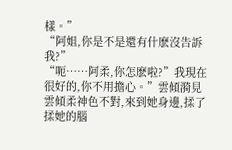樣。”
“阿姐,你是不是還有什麽沒告訴我?”
“呃……阿柔,你怎麽啦?”我現在很好的,你不用擔心。”雲傾漪見雲傾柔神色不對,來到她身邊,揉了揉她的腦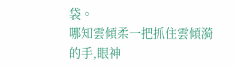袋。
哪知雲傾柔一把抓住雲傾漪的手,眼神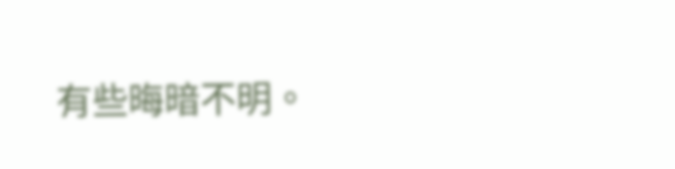有些晦暗不明。